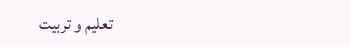تعلیم و تربیت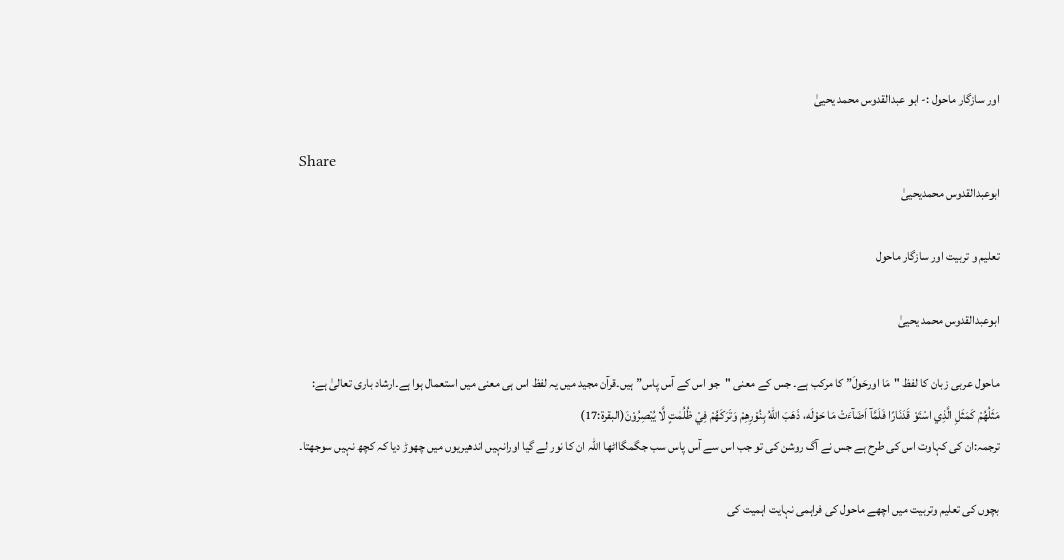اور سازگار ماحول :- ابو عبدالقدوس محمد یحییٰ

Share
ابوعبدالقدوس محمدیحییٰ

تعلیم و تربیت اور سازگار ماحول

ابوعبدالقدوس محمد یحییٰ

ماحول عربی زبان کا لفظ "مَا اورحَولَ” کا مرکب ہے۔ جس کے معنی "جو اس کے آس پاس” ہیں۔قرآن مجید میں یہ لفظ اس ہی معنی میں استعمال ہوا ہے۔ارشاد باری تعالیٰ ہے:
مَثَلُهُمْ کَمَثَلِ الَّذِي اسْتَوْ قَدَنَارًا فَلَمَّآ اَضَآءَتْ مَا حَوْلَه، ذَهَبَ اللّٰهُ بِنُوْرِهِمْ وَتَرَکَهُمْ فِيْ ظُلُمٰتٍ لَّا يُبْصِرُوْنَ(البقرۃ:17)
ترجمہ:ان کی کہاوت اس کی طرح ہے جس نے آگ روشن کی تو جب اس سے آس پاس سب جگمگااٹھا اللہ ان کا نور لے گیا اورانہیں اندھیریوں میں چھوڑ دیا کہ کچھ نہیں سوجھتا۔

بچوں کی تعلیم وتربیت میں اچھے ماحول کی فراہمی نہایت اہمیت کی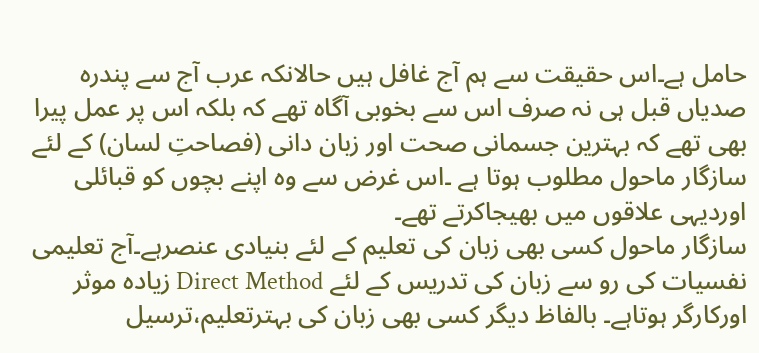حامل ہے۔اس حقیقت سے ہم آج غافل ہیں حالانکہ عرب آج سے پندرہ صدیاں قبل ہی نہ صرف اس سے بخوبی آگاہ تھے کہ بلکہ اس پر عمل پیرا بھی تھے کہ بہترین جسمانی صحت اور زبان دانی (فصاحتِ لسان) کے لئے سازگار ماحول مطلوب ہوتا ہے ۔اس غرض سے وہ اپنے بچوں کو قبائلی اوردیہی علاقوں میں بھیجاکرتے تھے۔
سازگار ماحول کسی بھی زبان کی تعلیم کے لئے بنیادی عنصرہے۔آج تعلیمی نفسیات کی رو سے زبان کی تدریس کے لئے Direct Method زیادہ موثر اورکارگر ہوتاہے۔ بالفاظ دیگر کسی بھی زبان کی بہترتعلیم،ترسیل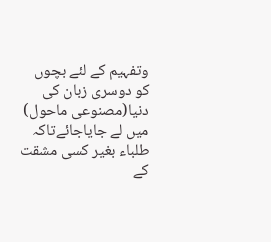وتفہیم کے لئے بچوں کو دوسری زبان کی دنیا(مصنوعی ماحول) میں لے جایاجائےتاکہ طلباء بغیر کسی مشقت کے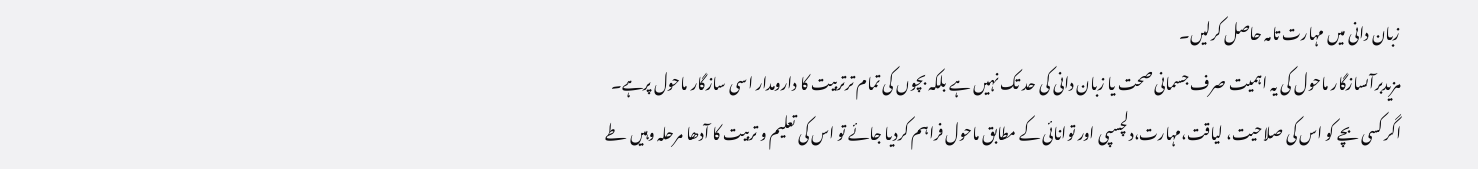زبان دانی میں مہارت تامہ حاصل کرلیں۔
مزیدبرآںسازگار ماحول کی یہ اہمیت صرف جسمانی صحت یا زبان دانی کی حد تک نہیں ہے بلکہ بچوں کی تمام ترتربیت کا دارومدار اسی سازگار ماحول پرہے۔
اگر کسی بچے کو اس کی صلاحیت، لیاقت،مہارت،دلچسپی اور توانائی کے مطابق ماحول فراہم کردیا جائے تو اس کی تعلیم و تربیت کا آدھا مرحلہ وہیں طے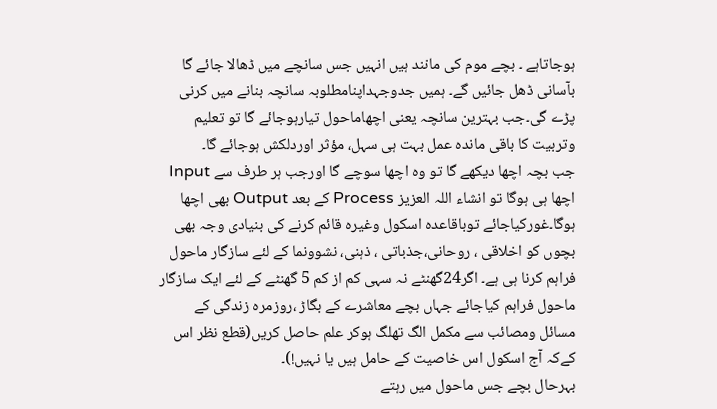ہوجاتاہے ۔ بچے موم کی مانند ہیں انہیں جس سانچے میں ڈھالا جائے گا بآسانی ڈھل جائیں گے۔ ہمیں جدوجہداپنامطلوبہ سانچہ بنانے میں کرنی پڑے گی۔جب بہترین سانچہ یعنی اچھاماحول تیارہوجائے گا تو تعلیم وتربیت کا باقی ماندہ عمل بہت ہی سہل، مؤثر اوردلکش ہوجائے گا۔
جب بچہ اچھا دیکھے گا تو وہ اچھا سوچے گا اورجب ہر طرف سے Input اچھا ہی ہوگا تو انشاء اللہ العزیز Process کے بعد Output بھی اچھا ہوگا۔غورکیاجائے توباقاعدہ اسکول وغیرہ قائم کرنے کی بنیادی وجہ بھی بچوں کو اخلاقی ، روحانی،جذباتی ، ذہنی، نشوونما کے لئے سازگار ماحول فراہم کرنا ہی ہے۔ اگر24گھنٹے نہ سہی کم از کم 5 گھنٹے کے لئے ایک سازگار ماحول فراہم کیاجائے جہاں بچے معاشرے کے بگاڑ ،روزمرہ زندگی کے مسائل ومصائب سے مکمل الگ تھلگ ہوکر علم حاصل کریں(قطع نظر اس کےکہ آج اسکول اس خاصیت کے حامل ہیں یا نہیں!)۔
بہرحال بچے جس ماحول میں رہتے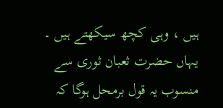ہیں ، وہی کچھ سیکھتے ہیں ۔ یہاں حضرت ثعبان ثوری سے منسوب یہ قول برمحل ہوگا کہ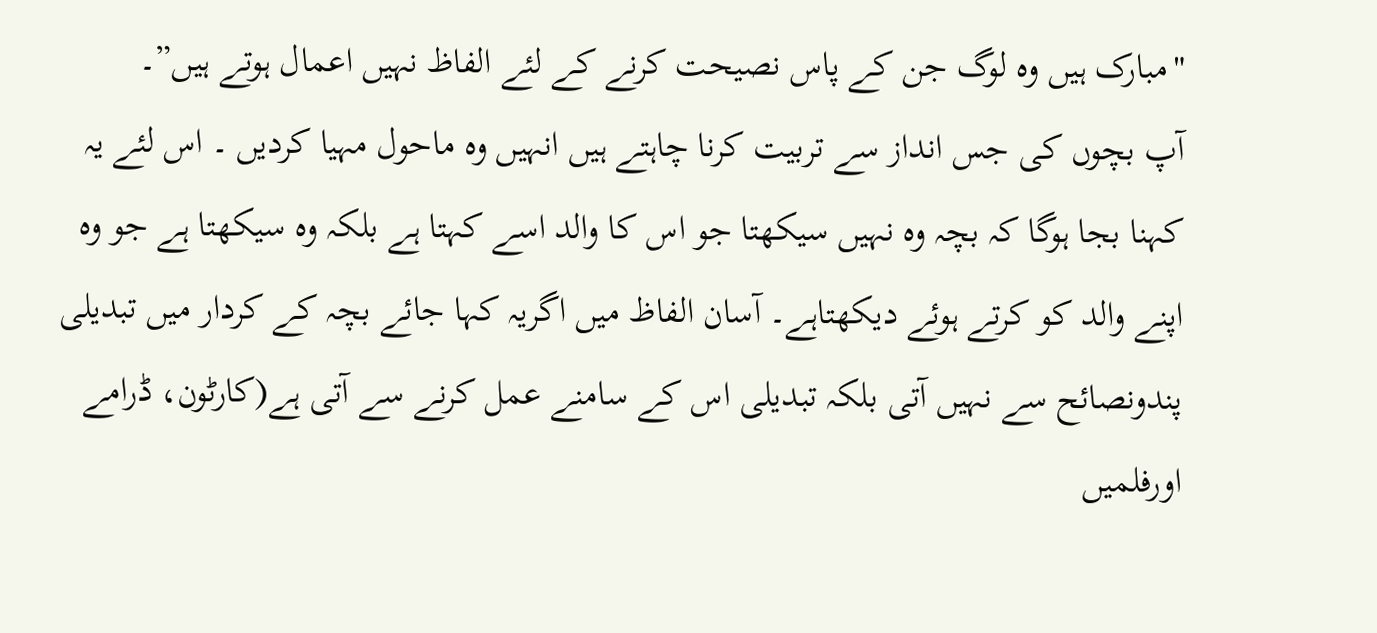"مبارک ہیں وہ لوگ جن کے پاس نصیحت کرنے کے لئے الفاظ نہیں اعمال ہوتے ہیں”۔
آپ بچوں کی جس انداز سے تربیت کرنا چاہتے ہیں انہیں وہ ماحول مہیا کردیں ۔ اس لئے یہ کہنا بجا ہوگا کہ بچہ وہ نہیں سیکھتا جو اس کا والد اسے کہتا ہے بلکہ وہ سیکھتا ہے جو وہ اپنے والد کو کرتے ہوئے دیکھتاہے۔ آسان الفاظ میں اگریہ کہا جائے بچہ کے کردار میں تبدیلی پندونصائح سے نہیں آتی بلکہ تبدیلی اس کے سامنے عمل کرنے سے آتی ہے(کارٹون، ڈرامے اورفلمیں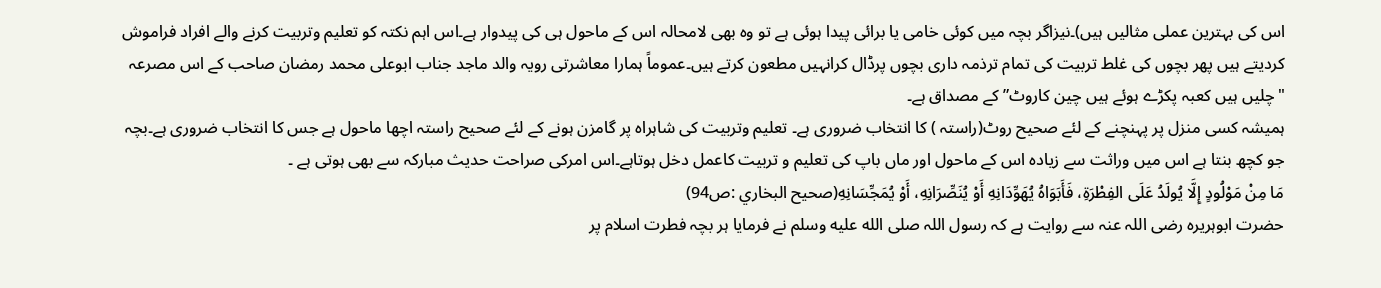اس کی بہترین عملی مثالیں ہیں)۔نیزاگر بچہ میں کوئی خامی یا برائی پیدا ہوئی ہے تو وہ بھی لامحالہ اس کے ماحول ہی کی پیدوار ہے۔اس اہم نکتہ کو تعلیم وتربیت کرنے والے افراد فراموش کردیتے ہیں پھر بچوں کی غلط تربیت کی تمام ترذمہ داری بچوں پرڈال کرانہیں مطعون کرتے ہیں۔عموماً ہمارا معاشرتی رویہ والد ماجد جناب ابوعلی محمد رمضان صاحب کے اس مصرعہ "چلیں ہیں کعبہ پکڑے ہوئے ہیں چین کاروٹ” کے مصداق ہے۔
ہمیشہ کسی منزل پر پہنچنے کے لئے صحیح روٹ(راستہ ) کا انتخاب ضروری ہے۔ تعلیم وتربیت کی شاہراہ پر گامزن ہونے کے لئے صحیح راستہ اچھا ماحول ہے جس کا انتخاب ضروری ہے۔بچہ جو کچھ بنتا ہے اس میں وراثت سے زیادہ اس کے ماحول اور ماں باپ کی تعلیم و تربیت کاعمل دخل ہوتاہے۔اس امرکی صراحت حدیث مبارکہ سے بھی ہوتی ہے ۔
مَا مِنْ مَوْلُودٍ إِلَّا يُولَدُ عَلَى الفِطْرَةِ، فَأَبَوَاهُ يُهَوِّدَانِهِ أَوْ يُنَصِّرَانِهِ، أَوْ يُمَجِّسَانِهِ(صحيح البخاري :ص94)
حضرت ابوہریرہ رضی اللہ عنہ سے روایت ہے کہ رسول اللہ صلى الله عليه وسلم نے فرمایا ہر بچہ فطرت اسلام پر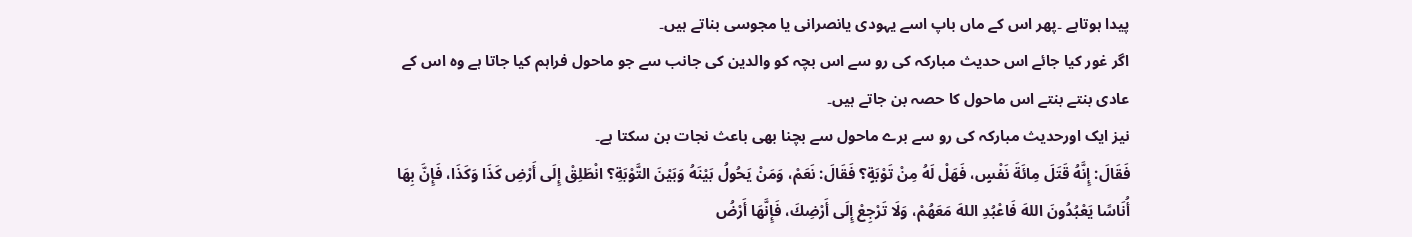پیدا ہوتاہے ۔پھر اس کے ماں باپ اسے یہودی یانصرانی یا مجوسی بناتے ہیں۔
اگر غور کیا جائے اس حدیث مبارکہ کی رو سے اس بچہ کو والدین کی جانب سے جو ماحول فراہم کیا جاتا ہے وہ اس کے عادی بنتے بنتے اس ماحول کا حصہ بن جاتے ہیں۔
نیز ایک اورحدیث مبارکہ کی رو سے برے ماحول سے بچنا بھی باعث نجات بن سکتا ہے۔
فَقَالَ: إِنَّهُ قَتَلَ مِائَةَ نَفْسٍ، فَهَلْ لَهُ مِنْ تَوْبَةٍ؟ فَقَالَ: نَعَمْ، وَمَنْ يَحُولُ بَيْنَهُ وَبَيْنَ التَّوْبَةِ؟ انْطَلِقْ إِلَى أَرْضِ كَذَا وَكَذَا، فَإِنَّ بِهَا أُنَاسًا يَعْبُدُونَ اللهَ فَاعْبُدِ اللهَ مَعَهُمْ، وَلَا تَرْجِعْ إِلَى أَرْضِكَ، فَإِنَّهَا أَرْضُ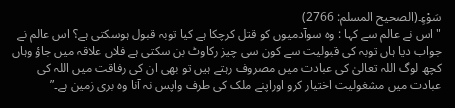سَوْءٍ۔(الصحيح المسلم: 2766)
"اس نے عالم سے کہا : وہ سوآدمیوں کو قتل کرچکا ہے کیا توبہ قبول ہوسکتی ہے؟ اس عالم نے جواب دیا ہاں توبہ کی قبولیت سے کون سی چیز رکاوٹ بن سکتی ہے فلاں علاقہ میں جاؤ وہاں کچھ لوگ اللہ تعالیٰ کی عبادت میں مصروف رہتے ہیں تو بھی ان کی رفاقت میں اللہ کی عبادت میں مشغولیت اختیار کرو اوراپنے ملک کی طرف واپس نہ آنا وہ بری زمین ہے۔”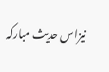نیزاس حدیث مبارکہ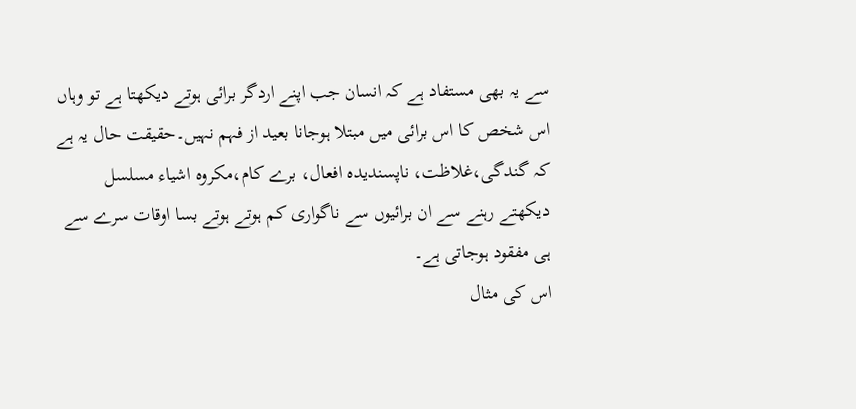سے یہ بھی مستفاد ہے کہ انسان جب اپنے اردگر برائی ہوتے دیکھتا ہے تو وہاں اس شخص کا اس برائی میں مبتلا ہوجانا بعید از فہم نہیں۔حقیقت حال یہ ہے کہ گندگی،غلاظت، ناپسندیدہ افعال، برے کام،مکروہ اشیاء مسلسل دیکھتے رہنے سے ان برائیوں سے ناگواری کم ہوتے ہوتے بسا اوقات سرے سے ہی مفقود ہوجاتی ہے۔
اس کی مثال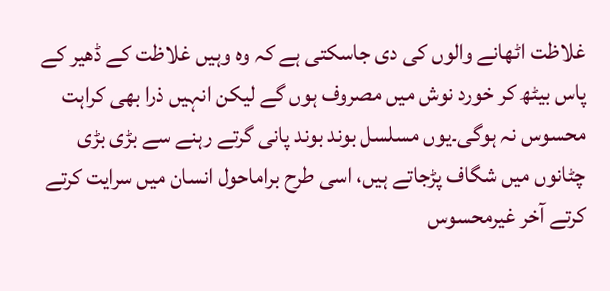غلاظت اٹھانے والوں کی دی جاسکتی ہے کہ وہ وہیں غلاظت کے ڈھیر کے پاس بیٹھ کر خورد نوش میں مصروف ہوں گے لیکن انہیں ذرا بھی کراہت محسوس نہ ہوگی۔یوں مسلسل بوند بوند پانی گرتے رہنے سے بڑی بڑی چٹانوں میں شگاف پڑجاتے ہیں، اسی طرح براماحول انسان میں سرایت کرتے کرتے آخر غیرمحسوس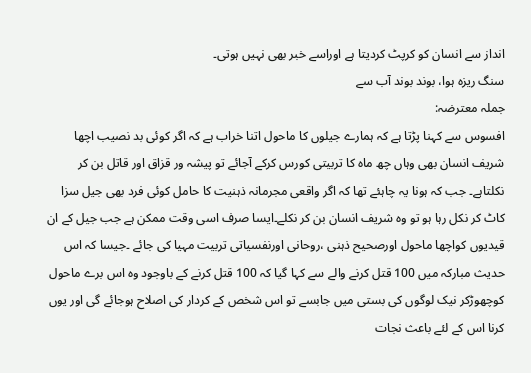انداز سے انسان کو کرپٹ کردیتا ہے اوراسے خبر بھی نہیں ہوتی۔
سنگ ریزہ ہوا، بوند بوند آب سے
جملہ معترضہ:
افسوس سے کہنا پڑتا ہے کہ ہمارے جیلوں کا ماحول اتنا خراب ہے کہ اگر کوئی بد نصیب اچھا شریف انسان بھی وہاں چھ ماہ کا تربیتی کورس کرکے آجائے تو پیشہ ور قزاق اور قاتل بن کر نکلتاہے۔ جب کہ ہونا یہ چاہئے تھا کہ اگر واقعی مجرمانہ ذہنیت کا حامل کوئی فرد بھی جیل سزا کاٹ کر نکل رہا ہو تو وہ شریف انسان بن کر نکلے۔ایسا صرف اسی وقت ممکن ہے جب جیل کے ان قیدیوں کواچھا ماحول اورصحیح ذہنی ،روحانی اورنفسیاتی تربیت مہیا کی جائے ۔جیسا کہ اس حدیث مبارکہ میں 100 قتل کرنے والے سے کہا گیا کہ 100 قتل کرنے کے باوجود وہ اس برے ماحول کوچھوڑکر نیک لوگوں کی بستی میں جابسے تو اس شخص کے کردار کی اصلاح ہوجائے گی اور یوں کرنا اس کے لئے باعث نجات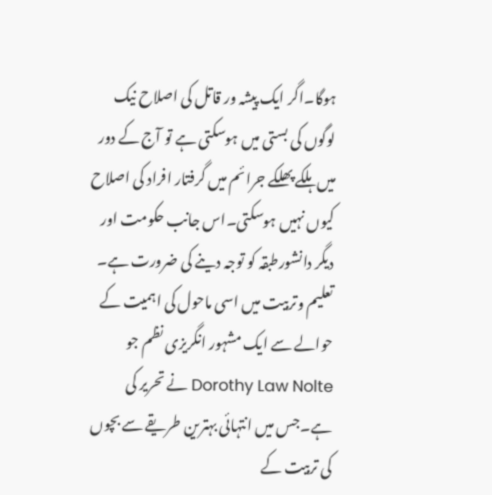ہوگا۔اگر ایک پیشہ ور قاتل کی اصلاح نیک لوگوں کی بستی میں ہوسکتی ہے تو آج کے دور میں ہلکے پھلکے جرائم میں گرفتار افراد کی اصلاح کیوں نہیں ہوسکتی۔اس جانب حکومت اور دیگر دانشورطبقہ کو توجہ دینے کی ضرورت ہے۔
تعلیم وتربیت میں اسی ماحول کی اہمیت کے حوالے سے ایک مشہور انگریزی نظم جو Dorothy Law Nolte نے تحریر کی ہے۔جس میں انتہائی بہترین طریقے سے بچوں کی تربیت کے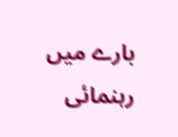بارے میں رہنمائی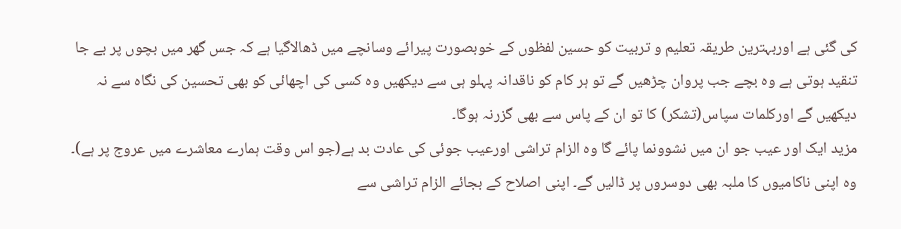کی گئی ہے اوربہترین طریقہ تعلیم و تربیت کو حسین لفظوں کے خوبصورت پیرائے وسانچے میں ڈھالاگیا ہے کہ جس گھر میں بچوں پر بے جا تنقید ہوتی ہے وہ بچے جب پروان چڑھیں گے تو ہر کام کو ناقدانہ پہلو ہی سے دیکھیں وہ کسی کی اچھائی کو بھی تحسین کی نگاہ سے نہ دیکھیں گے اورکلمات سپاس(تشکر) کا تو ان کے پاس سے بھی گزرنہ ہوگا۔
مزید ایک اور عیب جو ان میں نشوونما پائے گا وہ الزام تراشی اورعیب جوئی کی عادت بد ہے(جو اس وقت ہمارے معاشرے میں عروج پر ہے)۔ وہ اپنی ناکامیوں کا ملبہ بھی دوسروں پر ڈالیں گے۔ اپنی اصلاح کے بجائے الزام تراشی سے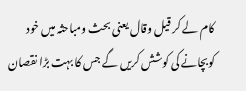کام لے کر قیل وقال یعنی بحث ومباحثہ میں خود کوبچانے کی کوشش کریں گے جس کا بہت بڑا نقصان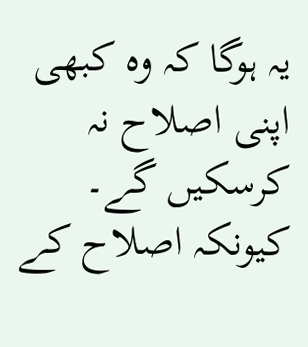یہ ہوگا کہ وہ کبھی اپنی اصلاح نہ کرسکیں گے۔ کیونکہ اصلاح کے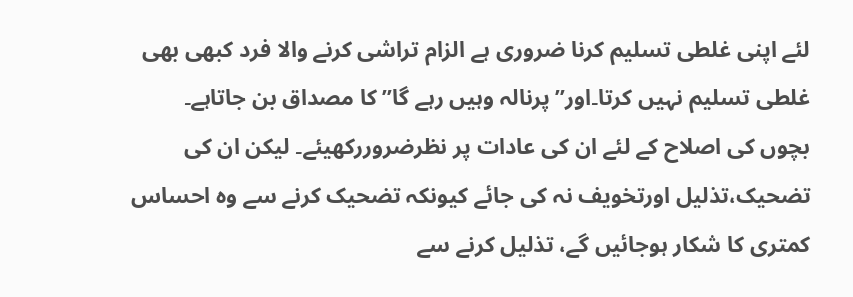لئے اپنی غلطی تسلیم کرنا ضروری ہے الزام تراشی کرنے والا فرد کبھی بھی غلطی تسلیم نہیں کرتا۔اور”پرنالہ وہیں رہے گا” کا مصداق بن جاتاہے۔
بچوں کی اصلاح کے لئے ان کی عادات پر نظرضروررکھیئے۔ لیکن ان کی تضحیک،تذلیل اورتخویف نہ کی جائے کیونکہ تضحیک کرنے سے وہ احساس کمتری کا شکار ہوجائیں گے، تذلیل کرنے سے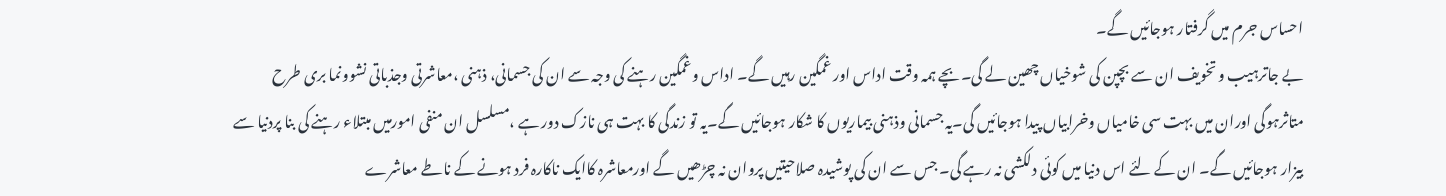احساس جرم میں گرفتار ہوجائیں گے۔
بے جاترہیب و تخویف ان سے بچپن کی شوخیاں چھین لے گی۔بچے ہمہ وقت اداس اور غمگین رہیں گے۔ اداس وغمگین رہنے کی وجہ سے ان کی جسمانی، ذہنی ،معاشرتی وجذباتی نشوونما بری طرح متاثرہوگی اوران میں بہت سی خامیاں وخرابیاں پیدا ہوجائیں گی۔یہ جسمانی وذہنی بیماریوں کا شکار ہوجائیں گے۔یہ تو زندگی کا بہت ہی نازک دور ہے ،مسلسل ان منفی امورمیں مبتلاء رہنے کی بنا پردنیا سے بیزار ہوجائیں گے۔ ان کے لئے اس دنیا میں کوئی دلکشی نہ رہے گی۔ جس سے ان کی پوشیدہ صلاحیتیں پروان نہ چڑھیں گے اورمعاشرہ کاایک ناکارہ فرد ہونے کے ناطے معاشرے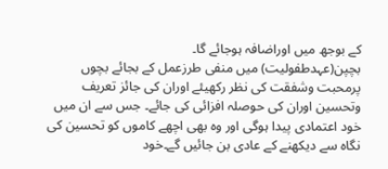کے بوجھ میں اوراضافہ ہوجائے گا۔
بچپن(عہدطفولیت) میں منفی طرزعمل کے بجائے بچوں پرمحبت وشفقت کی نظر رکھیئے اوران کی جائز تعریف وتحسین اوران کی حوصلہ افزائی کی جائے۔ جس سے ان میں خود اعتمادی پیدا ہوگی اور وہ بھی اچھے کاموں کو تحسین کی نگاہ سے دیکھنے کے عادی بن جائیں گے۔خود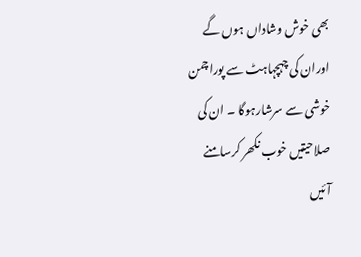بھی خوش وشاداں ہوں گے اوران کی چہچہاہٹ سے پوراچمن خوشی سے سرشارہوگا ۔ ان کی صلاحیتیں خوب نکھر کرسامنے آئیں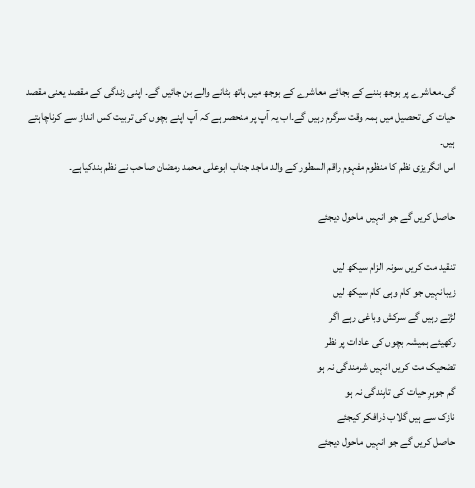گی۔معاشرے پر بوجھ بننے کے بجائے معاشرے کے بوجھ میں ہاتھ بٹانے والے بن جائیں گے۔ اپنی زندگی کے مقصد یعنی مقصد حیات کی تحصیل میں ہمہ وقت سرگرم رہیں گے۔اب یہ آپ پر منحصر ہے کہ آپ اپنے بچوں کی تربیت کس انداز سے کرناچاہتے ہیں۔
اس انگریزی نظم کا منظوم مفہوم راقم السطور کے والد ماجد جناب ابوعلی محمد رمضان صاحب نے نظم بندکیاہے۔

حاصل کریں گے جو انہیں ماحول دیجئے

تنقید مت کریں سونہ الزام سیکھ لیں
زیبانہیں جو کام وہی کام سیکھ لیں
لڑتے رہیں گے سرکش وباغی رہے اگر
رکھیئے ہمیشہ بچوں کی عادات پر نظر
تضحیک مت کریں انہیں شرمندگی نہ ہو
گم جوہرِ حیات کی تابِندگی نہ ہو
نازک سے ہیں گلاب ذرافکر کیجئے
حاصل کریں گے جو انہیں ماحول دیجئے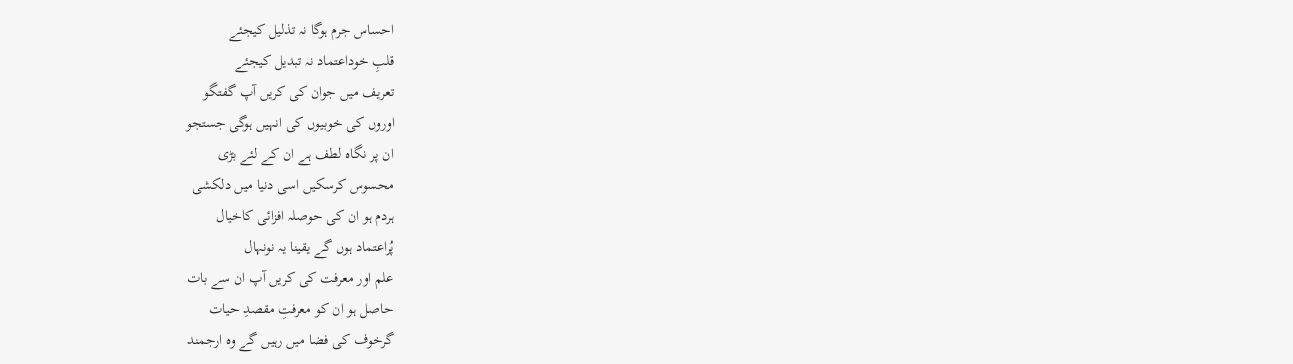احساس جرم ہوگا نہ تذلیل کیجئے
قلبِ خوداعتماد نہ تبدیل کیجئے
تعریف میں جوان کی کریں آپ گفتگو
اوروں کی خوبیوں کی انہیں ہوگی جستجو
ان پر نگاہ لطف ہے ان کے لئے بڑی
محسوس کرسکیں اسی دنیا میں دلکشی
ہردم ہو ان کی حوصلہ افزائی کاخیال
پُراعتماد ہوں گے یقینا یہ نونہال
علم اور معرفت کی کریں آپ ان سے بات
حاصل ہو ان کو معرفتِ مقصدِ حیات
گرخوف کی فضا میں رہیں گے وہ ارجمند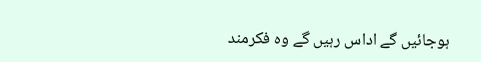ہوجائیں گے اداس رہیں گے وہ فکرمند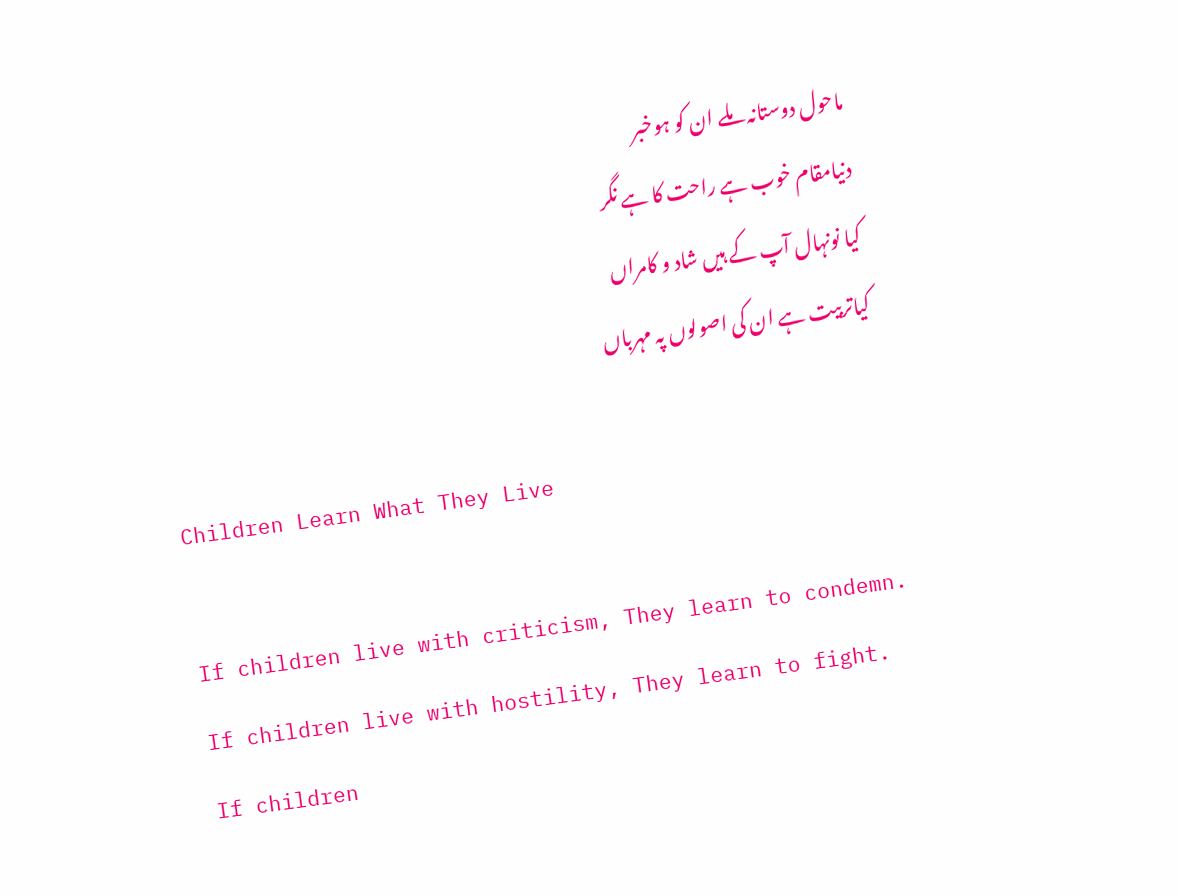ماحول دوستانہ ملے ان کو ہوخبر
دنیامقام خوب ہے راحت کا ہے نگر
کیا نونہال آپ کے ہیں شاد و کامراں
کیاتربیت ہے ان کی اصولوں پہ مہرباں

Children Learn What They Live

If children live with criticism, They learn to condemn.
If children live with hostility, They learn to fight.
If children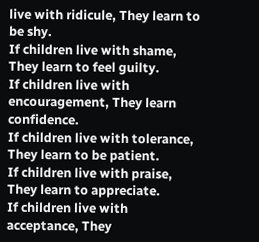live with ridicule, They learn to be shy.
If children live with shame, They learn to feel guilty.
If children live with encouragement, They learn confidence.
If children live with tolerance, They learn to be patient.
If children live with praise, They learn to appreciate.
If children live with acceptance, They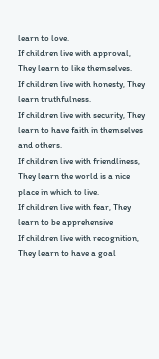learn to love.
If children live with approval, They learn to like themselves.
If children live with honesty, They learn truthfulness.
If children live with security, They learn to have faith in themselves and others.
If children live with friendliness, They learn the world is a nice place in which to live.
If children live with fear, They learn to be apprehensive
If children live with recognition, They learn to have a goal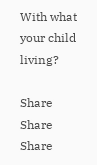With what your child living?

Share
Share
Share